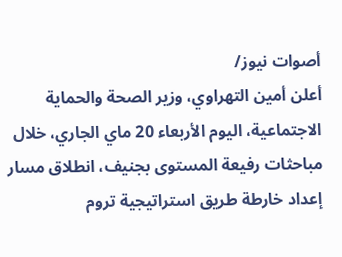أصوات نيوز/
أعلن أمين التهراوي، وزير الصحة والحماية الاجتماعية، اليوم الأربعاء 20 ماي الجاري، خلال مباحثات رفيعة المستوى بجنيف، انطلاق مسار إعداد خارطة طريق استراتيجية تروم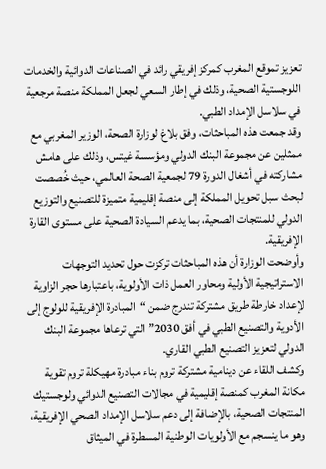تعزيز تموقع المغرب كمركز إفريقي رائد في الصناعات الدوائية والخدمات اللوجستية الصحية، وذلك في إطار السعي لجعل المملكة منصة مرجعية في سلاسل الإمداد الطبي.
وقد جمعت هذه المباحثات، وفق بلاغ لوزارة الصحة، الوزير المغربي مع ممثلين عن مجموعة البنك الدولي ومؤسسة غيتس، وذلك على هامش مشاركته في أشغال الدورة 79 لجمعية الصحة العالمي، حيث خُصصت لبحث سبل تحويل المملكة إلى منصة إقليمية متميزة للتصنيع والتوزيع الدولي للمنتجات الصحية، بما يدعم السيادة الصحية على مستوى القارة الإفريقية.
وأوضحت الوزارة أن هذه المباحثات تركزت حول تحديد التوجهات الاستراتيجية الأولية ومحاور العمل ذات الأولوية، باعتبارها حجر الزاوية لإعداد خارطة طريق مشتركة تندرج ضمن “المبادرة الإفريقية للولوج إلى الأدوية والتصنيع الطبي في أفق 2030” التي ترعاها مجموعة البنك الدولي لتعزيز التصنيع الطبي القاري.
وكشف اللقاء عن دينامية مشتركة تروم بناء مبادرة مهيكلة تروم تقوية مكانة المغرب كمنصة إقليمية في مجالات التصنيع الدوائي ولوجستيك المنتجات الصحية، بالإضافة إلى دعم سلاسل الإمداد الصحي الإفريقية، وهو ما ينسجم مع الأولويات الوطنية المسطرة في الميثاق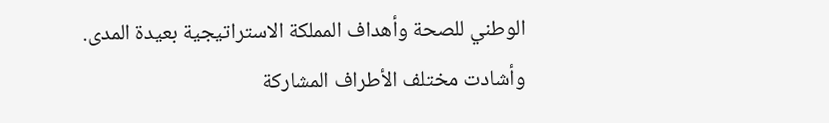الوطني للصحة وأهداف المملكة الاستراتيجية بعيدة المدى.
وأشادت مختلف الأطراف المشاركة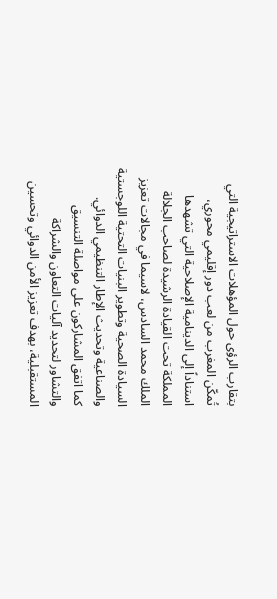بتقارب الرؤى حول المؤهلات الاستراتيجية التي تُمكّن المغرب من لعب دور إقليمي محوري، استناداً إلى الدينامية الإصلاحية التي تشهدها المملكة تحت القيادة الرشيدة لصاحب الجلالة الملك محمد السادس، لاسيما في مجالات تعزيز السيادة الصحية وتطوير البنيات التحتية اللوجستية والصناعية وتحديث الإطار التنظيمي الدوائي.
كما اتفق المشاركون على مواصلة التنسيق والتشاور لتحديد آليات التعاون والشراكة المستقبلية، بهدف تعزيز الأمن الدوائي وتحسين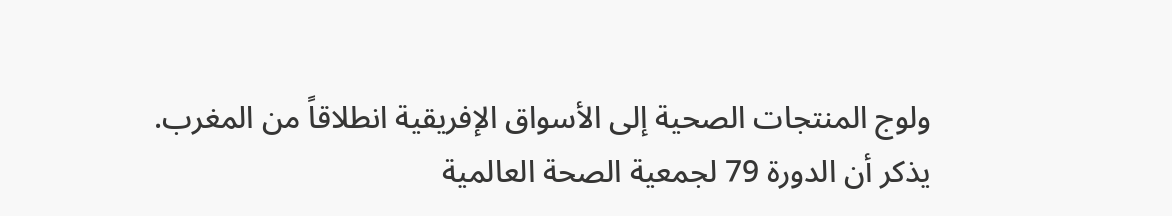ولوج المنتجات الصحية إلى الأسواق الإفريقية انطلاقاً من المغرب.
يذكر أن الدورة 79 لجمعية الصحة العالمية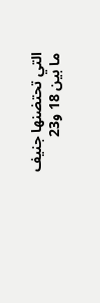التي تحتضنها جنيف ما بين 18 و23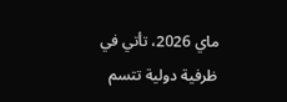ماي 2026، تأتي في ظرفية دولية تتسم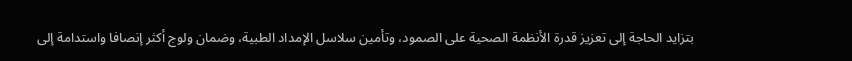بتزايد الحاجة إلى تعزيز قدرة الأنظمة الصحية على الصمود، وتأمين سلاسل الإمداد الطبية، وضمان ولوج أكثر إنصافا واستدامة إلى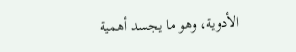الأدوية، وهو ما يجسد أهمية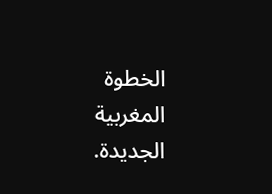الخطوة المغربية الجديدة.